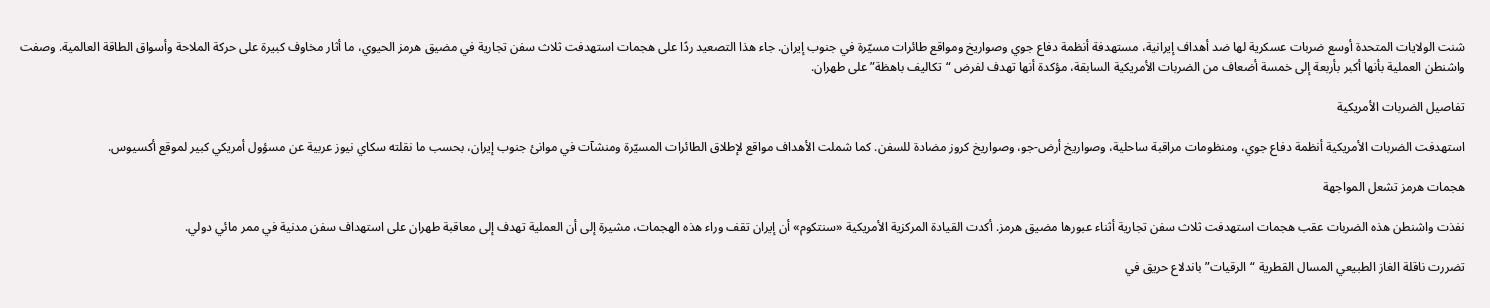شنت الولايات المتحدة أوسع ضربات عسكرية لها ضد أهداف إيرانية، مستهدفة أنظمة دفاع جوي وصواريخ ومواقع طائرات مسيّرة في جنوب إيران. جاء هذا التصعيد ردًا على هجمات استهدفت ثلاث سفن تجارية في مضيق هرمز الحيوي، ما أثار مخاوف كبيرة على حركة الملاحة وأسواق الطاقة العالمية. وصفت واشنطن العملية بأنها أكبر بأربعة إلى خمسة أضعاف من الضربات الأمريكية السابقة، مؤكدة أنها تهدف لفرض “تكاليف باهظة” على طهران.

تفاصيل الضربات الأمريكية

استهدفت الضربات الأمريكية أنظمة دفاع جوي، ومنظومات مراقبة ساحلية، وصواريخ أرض-جو، وصواريخ كروز مضادة للسفن. كما شملت الأهداف مواقع لإطلاق الطائرات المسيّرة ومنشآت في موانئ جنوب إيران، بحسب ما نقلته سكاي نيوز عربية عن مسؤول أمريكي كبير لموقع أكسيوس.

هجمات هرمز تشعل المواجهة

نفذت واشنطن هذه الضربات عقب هجمات استهدفت ثلاث سفن تجارية أثناء عبورها مضيق هرمز. أكدت القيادة المركزية الأمريكية «سنتكوم» أن إيران تقف وراء هذه الهجمات، مشيرة إلى أن العملية تهدف إلى معاقبة طهران على استهداف سفن مدنية في ممر مائي دولي.

تضررت ناقلة الغاز الطبيعي المسال القطرية “الرقيات” باندلاع حريق في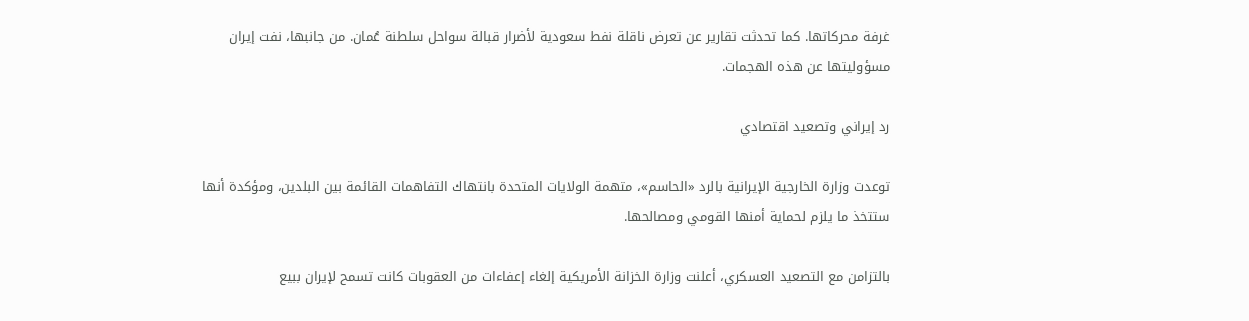غرفة محركاتها. كما تحدثت تقارير عن تعرض ناقلة نفط سعودية لأضرار قبالة سواحل سلطنة عُمان. من جانبها، نفت إيران مسؤوليتها عن هذه الهجمات.

رد إيراني وتصعيد اقتصادي

توعدت وزارة الخارجية الإيرانية بالرد «الحاسم»، متهمة الولايات المتحدة بانتهاك التفاهمات القائمة بين البلدين، ومؤكدة أنها ستتخذ ما يلزم لحماية أمنها القومي ومصالحها.

بالتزامن مع التصعيد العسكري، أعلنت وزارة الخزانة الأمريكية إلغاء إعفاءات من العقوبات كانت تسمح لإيران ببيع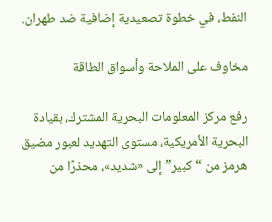النفط، في خطوة تصعيدية إضافية ضد طهران.

مخاوف على الملاحة وأسواق الطاقة

رفع مركز المعلومات البحرية المشترك، بقيادة البحرية الأمريكية، مستوى التهديد لعبور مضيق هرمز من “كبير” إلى «شديد»، محذرًا من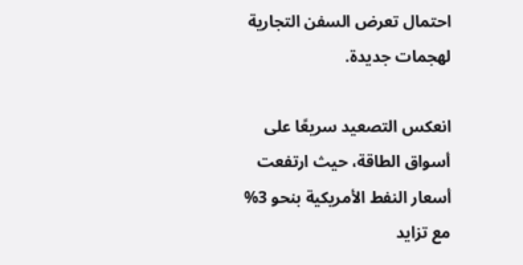احتمال تعرض السفن التجارية لهجمات جديدة.

انعكس التصعيد سريعًا على أسواق الطاقة، حيث ارتفعت أسعار النفط الأمريكية بنحو 3% مع تزايد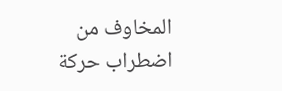المخاوف من اضطراب حركة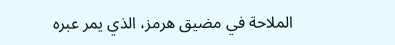الملاحة في مضيق هرمز، الذي يمر عبره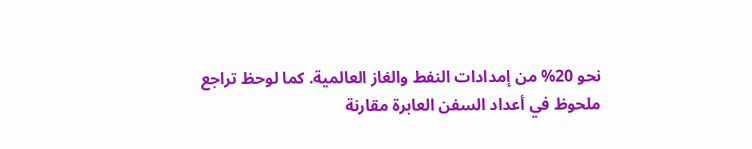نحو 20% من إمدادات النفط والغاز العالمية. كما لوحظ تراجع ملحوظ في أعداد السفن العابرة مقارنة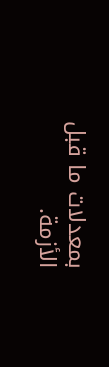بمعدلات ما قبل الأزمة.